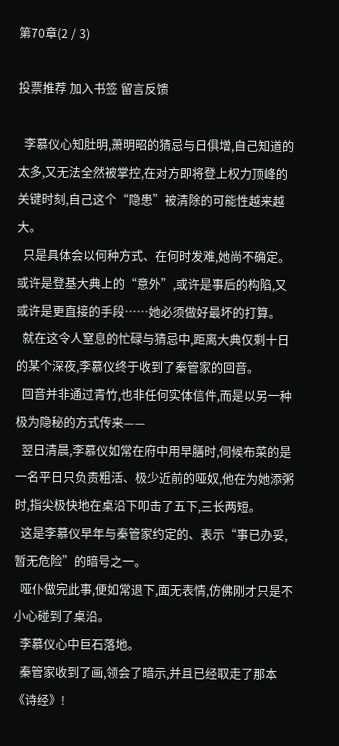第70章(2 / 3)

投票推荐 加入书签 留言反馈

  李慕仪心知肚明,萧明昭的猜忌与日俱增,自己知道的太多,又无法全然被掌控,在对方即将登上权力顶峰的关键时刻,自己这个“隐患”被清除的可能性越来越大。
  只是具体会以何种方式、在何时发难,她尚不确定。或许是登基大典上的“意外”,或许是事后的构陷,又或许是更直接的手段……她必须做好最坏的打算。
  就在这令人窒息的忙碌与猜忌中,距离大典仅剩十日的某个深夜,李慕仪终于收到了秦管家的回音。
  回音并非通过青竹,也非任何实体信件,而是以另一种极为隐秘的方式传来——
  翌日清晨,李慕仪如常在府中用早膳时,伺候布菜的是一名平日只负责粗活、极少近前的哑奴,他在为她添粥时,指尖极快地在桌沿下叩击了五下,三长两短。
  这是李慕仪早年与秦管家约定的、表示“事已办妥,暂无危险”的暗号之一。
  哑仆做完此事,便如常退下,面无表情,仿佛刚才只是不小心碰到了桌沿。
  李慕仪心中巨石落地。
  秦管家收到了画,领会了暗示,并且已经取走了那本《诗经》!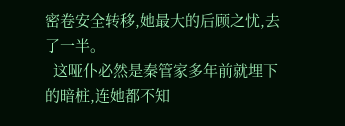密卷安全转移,她最大的后顾之忧,去了一半。
  这哑仆必然是秦管家多年前就埋下的暗桩,连她都不知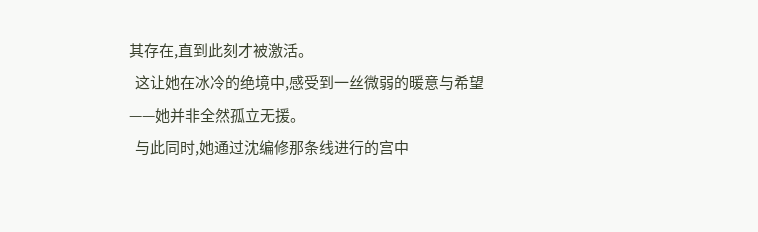其存在,直到此刻才被激活。
  这让她在冰冷的绝境中,感受到一丝微弱的暖意与希望——她并非全然孤立无援。
  与此同时,她通过沈编修那条线进行的宫中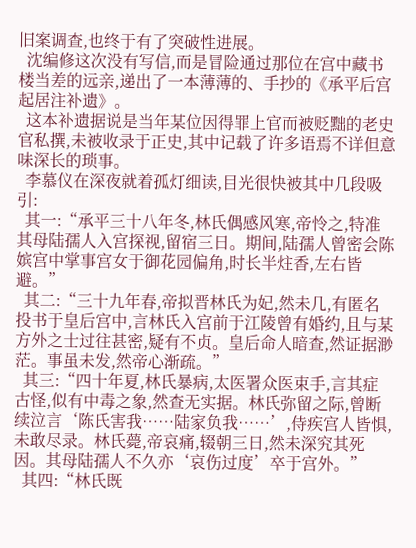旧案调查,也终于有了突破性进展。
  沈编修这次没有写信,而是冒险通过那位在宫中藏书楼当差的远亲,递出了一本薄薄的、手抄的《承平后宫起居注补遗》。
  这本补遗据说是当年某位因得罪上官而被贬黜的老史官私撰,未被收录于正史,其中记载了许多语焉不详但意味深长的琐事。
  李慕仪在深夜就着孤灯细读,目光很快被其中几段吸引:
  其一:“承平三十八年冬,林氏偶感风寒,帝怜之,特准其母陆孺人入宫探视,留宿三日。期间,陆孺人曾密会陈嫔宫中掌事宫女于御花园偏角,时长半炷香,左右皆避。”
  其二:“三十九年春,帝拟晋林氏为妃,然未几,有匿名投书于皇后宫中,言林氏入宫前于江陵曾有婚约,且与某方外之士过往甚密,疑有不贞。皇后命人暗查,然证据渺茫。事虽未发,然帝心渐疏。”
  其三:“四十年夏,林氏暴病,太医署众医束手,言其症古怪,似有中毒之象,然查无实据。林氏弥留之际,曾断续泣言‘陈氏害我……陆家负我……’,侍疾宫人皆惧,未敢尽录。林氏薨,帝哀痛,辍朝三日,然未深究其死因。其母陆孺人不久亦‘哀伤过度’卒于宫外。”
  其四:“林氏既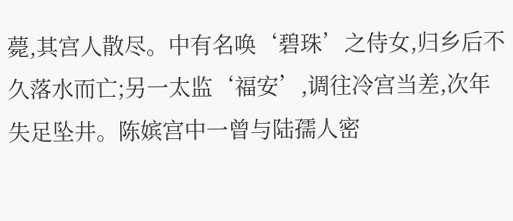薨,其宫人散尽。中有名唤‘碧珠’之侍女,归乡后不久落水而亡;另一太监‘福安’,调往冷宫当差,次年失足坠井。陈嫔宫中一曾与陆孺人密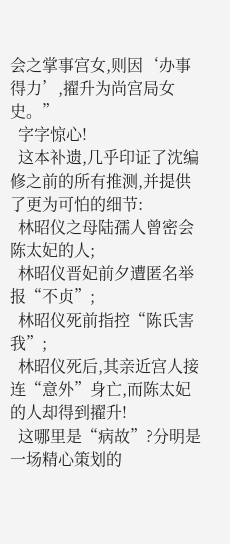会之掌事宫女,则因‘办事得力’,擢升为尚宫局女史。”
  字字惊心!
  这本补遗,几乎印证了沈编修之前的所有推测,并提供了更为可怕的细节:
  林昭仪之母陆孺人曾密会陈太妃的人;
  林昭仪晋妃前夕遭匿名举报“不贞”;
  林昭仪死前指控“陈氏害我”;
  林昭仪死后,其亲近宫人接连“意外”身亡,而陈太妃的人却得到擢升!
  这哪里是“病故”?分明是一场精心策划的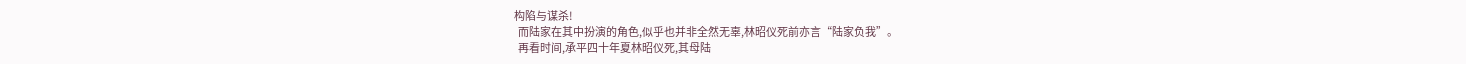构陷与谋杀!
  而陆家在其中扮演的角色,似乎也并非全然无辜,林昭仪死前亦言“陆家负我”。
  再看时间,承平四十年夏林昭仪死,其母陆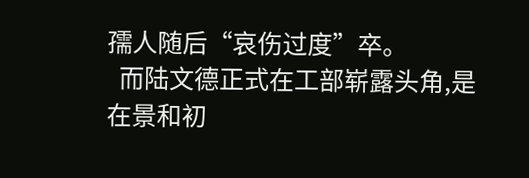孺人随后“哀伤过度”卒。
  而陆文德正式在工部崭露头角,是在景和初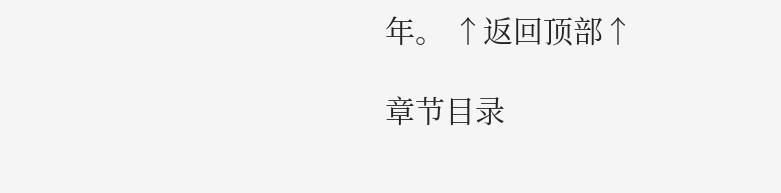年。 ↑返回顶部↑

章节目录